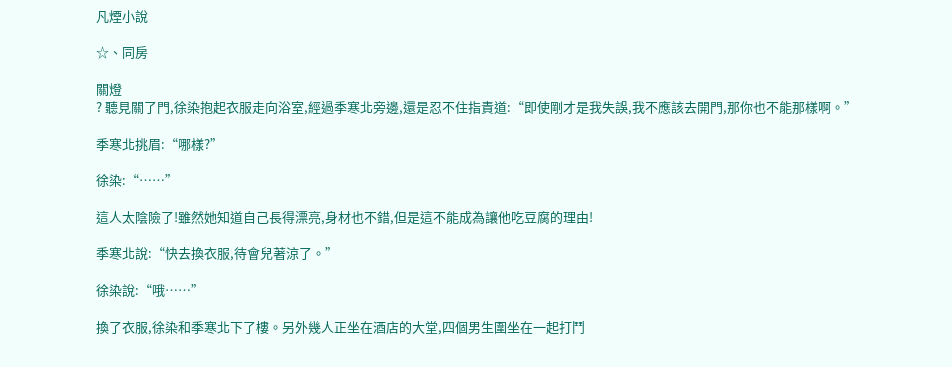凡煙小說

☆、同房

關燈
? 聽見關了門,徐染抱起衣服走向浴室,經過季寒北旁邊,還是忍不住指責道:“即使剛才是我失誤,我不應該去開門,那你也不能那樣啊。”

季寒北挑眉:“哪樣?”

徐染:“……”

這人太陰險了!雖然她知道自己長得漂亮,身材也不錯,但是這不能成為讓他吃豆腐的理由!

季寒北說:“快去換衣服,待會兒著涼了。”

徐染說:“哦……”

換了衣服,徐染和季寒北下了樓。另外幾人正坐在酒店的大堂,四個男生圍坐在一起打鬥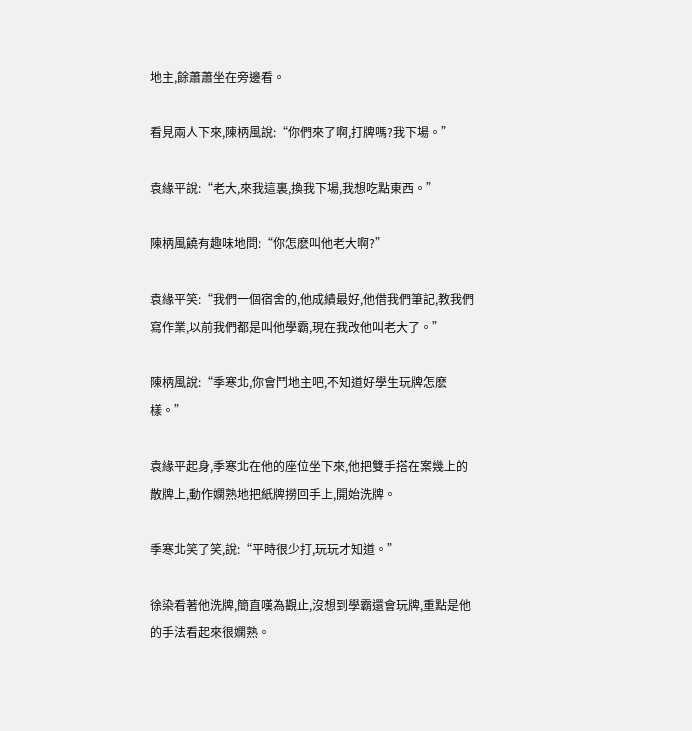地主,餘蕭蕭坐在旁邊看。

看見兩人下來,陳柄風說:“你們來了啊,打牌嗎?我下場。”

袁緣平說:“老大,來我這裏,換我下場,我想吃點東西。”

陳柄風饒有趣味地問:“你怎麽叫他老大啊?”

袁緣平笑:“我們一個宿舍的,他成績最好,他借我們筆記,教我們寫作業,以前我們都是叫他學霸,現在我改他叫老大了。”

陳柄風說:“季寒北,你會鬥地主吧,不知道好學生玩牌怎麽樣。”

袁緣平起身,季寒北在他的座位坐下來,他把雙手搭在案幾上的散牌上,動作嫻熟地把紙牌撈回手上,開始洗牌。

季寒北笑了笑,說:“平時很少打,玩玩才知道。”

徐染看著他洗牌,簡直嘆為觀止,沒想到學霸還會玩牌,重點是他的手法看起來很嫻熟。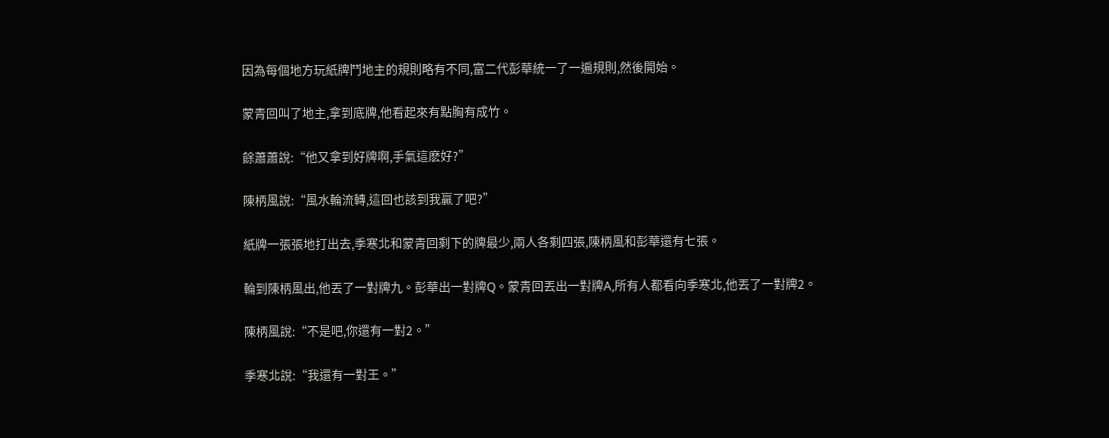因為每個地方玩紙牌鬥地主的規則略有不同,富二代彭華統一了一遍規則,然後開始。

蒙青回叫了地主,拿到底牌,他看起來有點胸有成竹。

餘蕭蕭說:“他又拿到好牌啊,手氣這麽好?”

陳柄風說:“風水輪流轉,這回也該到我贏了吧?”

紙牌一張張地打出去,季寒北和蒙青回剩下的牌最少,兩人各剩四張,陳柄風和彭華還有七張。

輪到陳柄風出,他丟了一對牌九。彭華出一對牌Q。蒙青回丟出一對牌A,所有人都看向季寒北,他丟了一對牌2。

陳柄風說:“不是吧,你還有一對2。”

季寒北說:“我還有一對王。”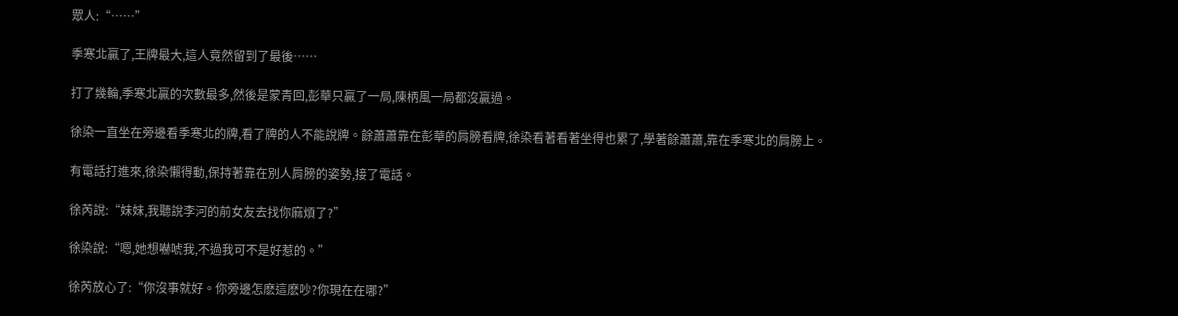眾人:“……”

季寒北贏了,王牌最大,這人竟然留到了最後……

打了幾輪,季寒北贏的次數最多,然後是蒙青回,彭華只贏了一局,陳柄風一局都沒贏過。

徐染一直坐在旁邊看季寒北的牌,看了牌的人不能說牌。餘蕭蕭靠在彭華的肩膀看牌,徐染看著看著坐得也累了,學著餘蕭蕭,靠在季寒北的肩膀上。

有電話打進來,徐染懶得動,保持著靠在別人肩膀的姿勢,接了電話。

徐芮說:“妹妹,我聽說李河的前女友去找你麻煩了?”

徐染說:“嗯,她想嚇唬我,不過我可不是好惹的。”

徐芮放心了:“你沒事就好。你旁邊怎麽這麽吵?你現在在哪?”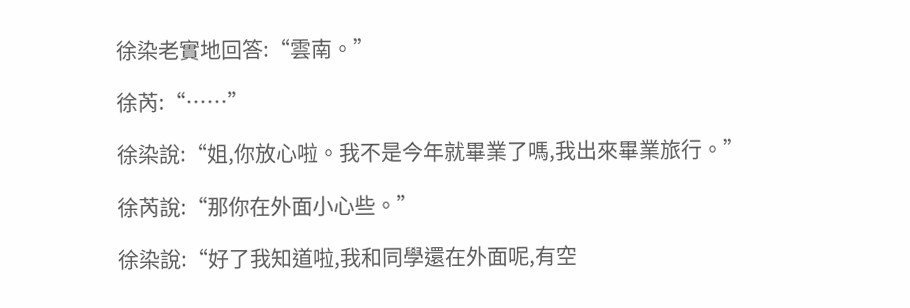徐染老實地回答:“雲南。”

徐芮:“……”

徐染說:“姐,你放心啦。我不是今年就畢業了嗎,我出來畢業旅行。”

徐芮說:“那你在外面小心些。”

徐染說:“好了我知道啦,我和同學還在外面呢,有空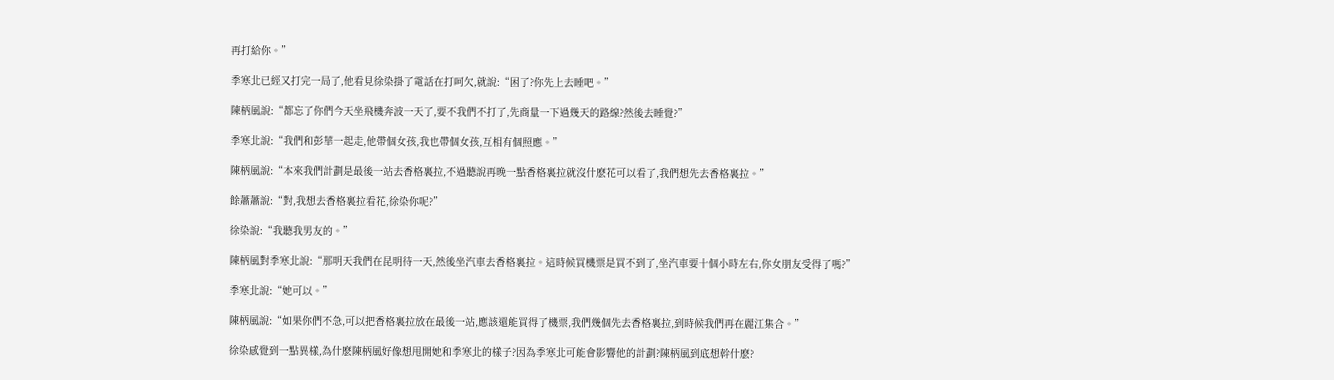再打給你。”

季寒北已經又打完一局了,他看見徐染掛了電話在打呵欠,就說:“困了?你先上去睡吧。”

陳柄風說:“都忘了你們今天坐飛機奔波一天了,要不我們不打了,先商量一下過幾天的路線?然後去睡覺?”

季寒北說:“我們和彭華一起走,他帶個女孩,我也帶個女孩,互相有個照應。”

陳柄風說:“本來我們計劃是最後一站去香格裏拉,不過聽說再晚一點香格裏拉就沒什麽花可以看了,我們想先去香格裏拉。”

餘蕭蕭說:“對,我想去香格裏拉看花,徐染你呢?”

徐染說:“我聽我男友的。”

陳柄風對季寒北說:“那明天我們在昆明待一天,然後坐汽車去香格裏拉。這時候買機票是買不到了,坐汽車要十個小時左右,你女朋友受得了嗎?”

季寒北說:“她可以。”

陳柄風說:“如果你們不急,可以把香格裏拉放在最後一站,應該還能買得了機票,我們幾個先去香格裏拉,到時候我們再在麗江集合。”

徐染感覺到一點異樣,為什麽陳柄風好像想甩開她和季寒北的樣子?因為季寒北可能會影響他的計劃?陳柄風到底想幹什麽?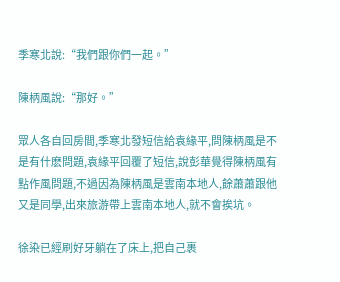季寒北說:“我們跟你們一起。”

陳柄風說:“那好。”

眾人各自回房間,季寒北發短信給袁緣平,問陳柄風是不是有什麽問題,袁緣平回覆了短信,說彭華覺得陳柄風有點作風問題,不過因為陳柄風是雲南本地人,餘蕭蕭跟他又是同學,出來旅游帶上雲南本地人,就不會挨坑。

徐染已經刷好牙躺在了床上,把自己裹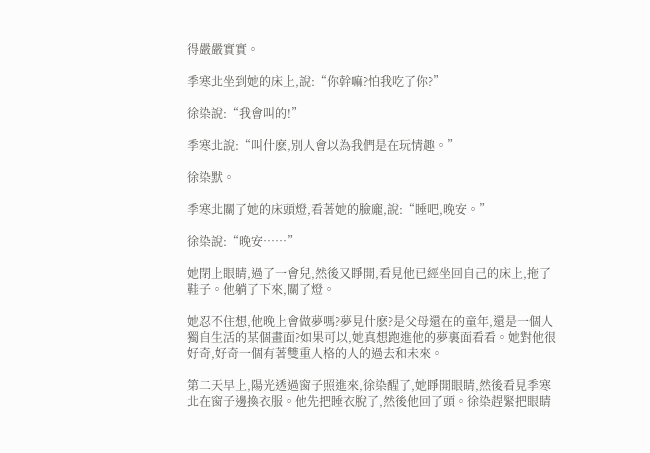得嚴嚴實實。

季寒北坐到她的床上,說:“你幹嘛?怕我吃了你?”

徐染說:“我會叫的!”

季寒北說:“叫什麽,別人會以為我們是在玩情趣。”

徐染默。

季寒北關了她的床頭燈,看著她的臉龐,說:“睡吧,晚安。”

徐染說:“晚安……”

她閉上眼睛,過了一會兒,然後又睜開,看見他已經坐回自己的床上,拖了鞋子。他躺了下來,關了燈。

她忍不住想,他晚上會做夢嗎?夢見什麽?是父母還在的童年,還是一個人獨自生活的某個畫面?如果可以,她真想跑進他的夢裏面看看。她對他很好奇,好奇一個有著雙重人格的人的過去和未來。

第二天早上,陽光透過窗子照進來,徐染醒了,她睜開眼睛,然後看見季寒北在窗子邊換衣服。他先把睡衣脫了,然後他回了頭。徐染趕緊把眼睛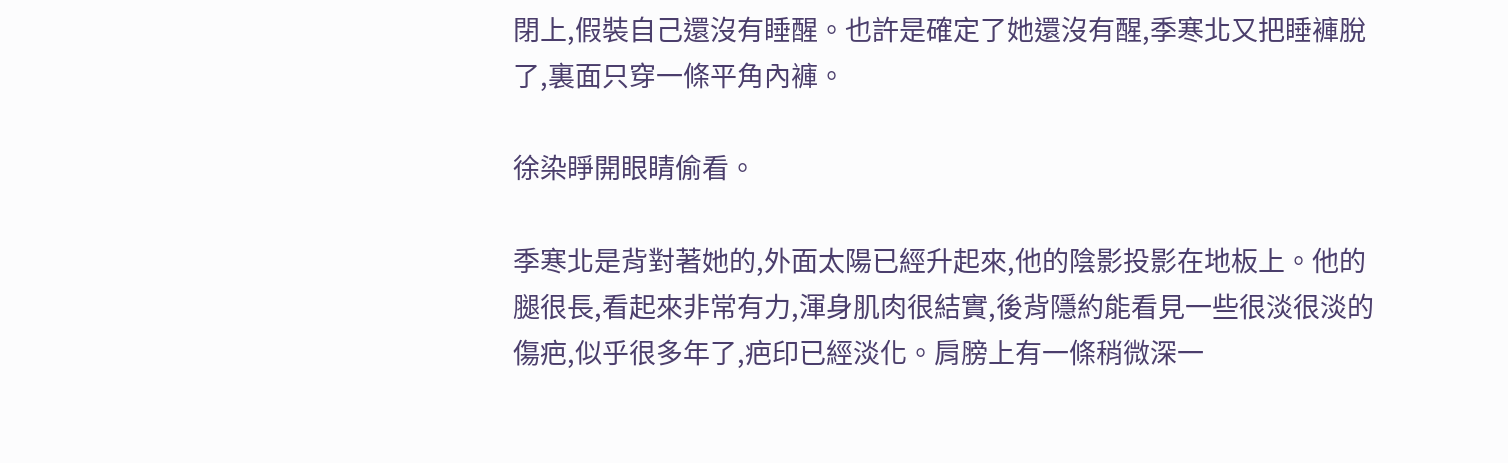閉上,假裝自己還沒有睡醒。也許是確定了她還沒有醒,季寒北又把睡褲脫了,裏面只穿一條平角內褲。

徐染睜開眼睛偷看。

季寒北是背對著她的,外面太陽已經升起來,他的陰影投影在地板上。他的腿很長,看起來非常有力,渾身肌肉很結實,後背隱約能看見一些很淡很淡的傷疤,似乎很多年了,疤印已經淡化。肩膀上有一條稍微深一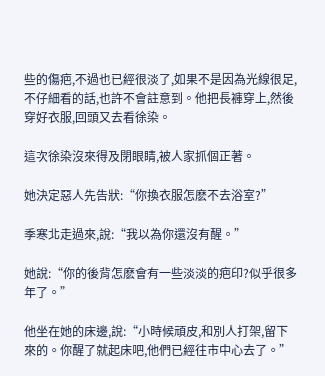些的傷疤,不過也已經很淡了,如果不是因為光線很足,不仔細看的話,也許不會註意到。他把長褲穿上,然後穿好衣服,回頭又去看徐染。

這次徐染沒來得及閉眼睛,被人家抓個正著。

她決定惡人先告狀:“你換衣服怎麽不去浴室?”

季寒北走過來,說:“我以為你還沒有醒。”

她說:“你的後背怎麽會有一些淡淡的疤印?似乎很多年了。”

他坐在她的床邊,說:“小時候頑皮,和別人打架,留下來的。你醒了就起床吧,他們已經往市中心去了。”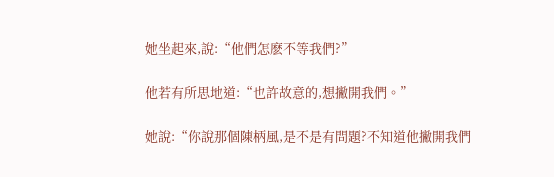她坐起來,說:“他們怎麽不等我們?”

他若有所思地道:“也許故意的,想撇開我們。”

她說:“你說那個陳柄風,是不是有問題?不知道他撇開我們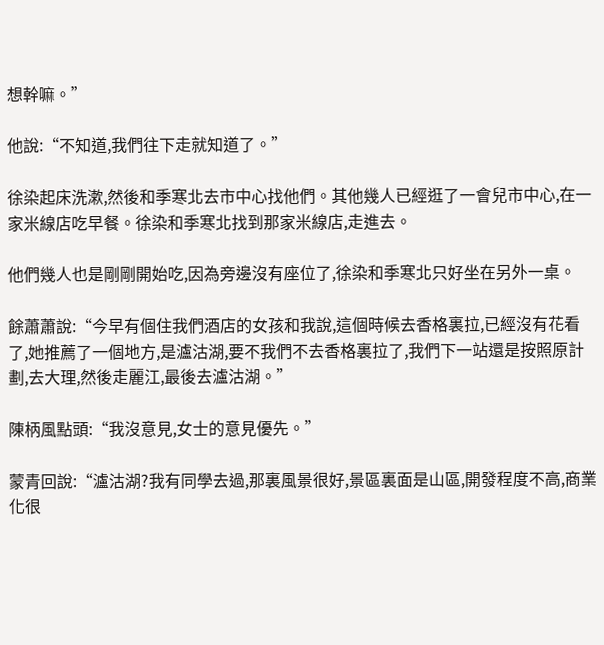想幹嘛。”

他說:“不知道,我們往下走就知道了。”

徐染起床洗漱,然後和季寒北去市中心找他們。其他幾人已經逛了一會兒市中心,在一家米線店吃早餐。徐染和季寒北找到那家米線店,走進去。

他們幾人也是剛剛開始吃,因為旁邊沒有座位了,徐染和季寒北只好坐在另外一桌。

餘蕭蕭說:“今早有個住我們酒店的女孩和我說,這個時候去香格裏拉,已經沒有花看了,她推薦了一個地方,是瀘沽湖,要不我們不去香格裏拉了,我們下一站還是按照原計劃,去大理,然後走麗江,最後去瀘沽湖。”

陳柄風點頭:“我沒意見,女士的意見優先。”

蒙青回說:“瀘沽湖?我有同學去過,那裏風景很好,景區裏面是山區,開發程度不高,商業化很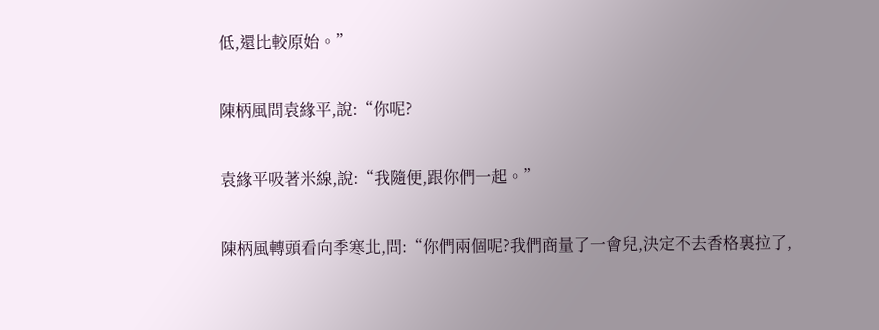低,還比較原始。”

陳柄風問袁緣平,說:“你呢?

袁緣平吸著米線,說:“我隨便,跟你們一起。”

陳柄風轉頭看向季寒北,問:“你們兩個呢?我們商量了一會兒,決定不去香格裏拉了,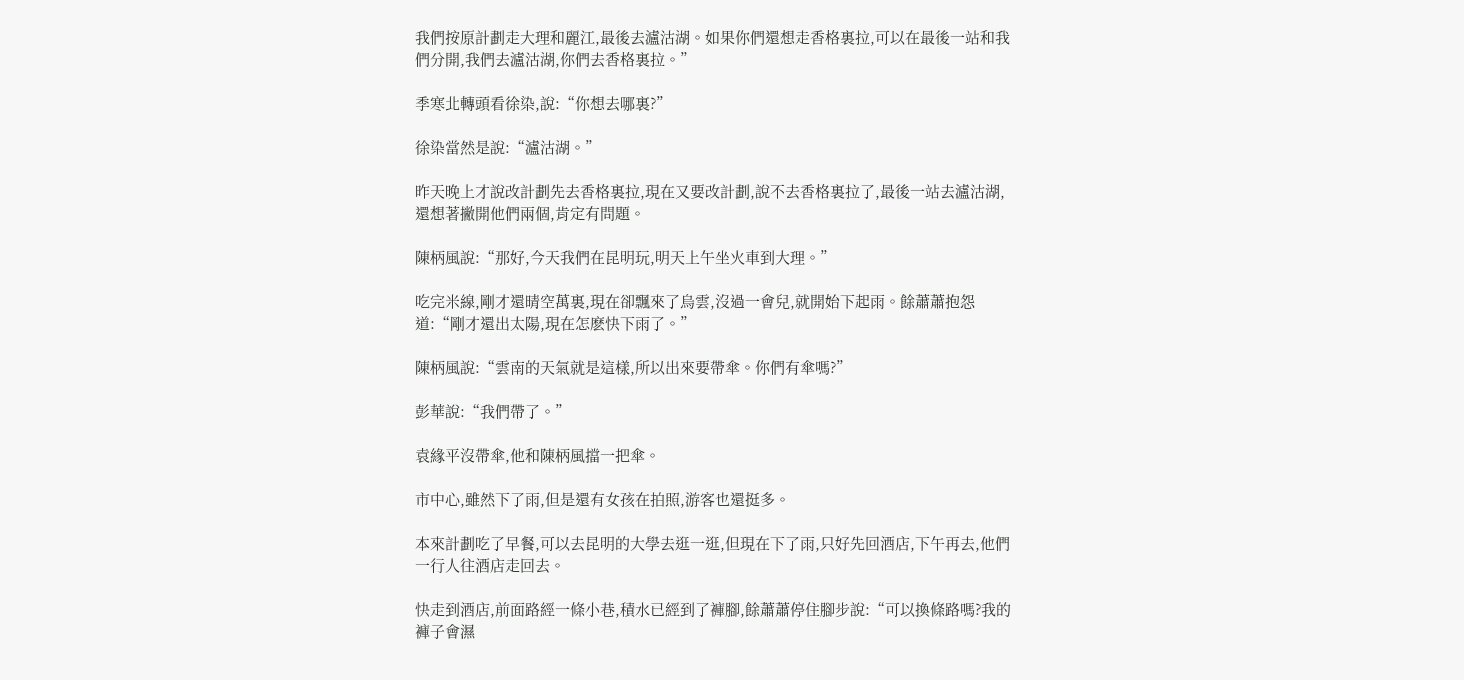我們按原計劃走大理和麗江,最後去瀘沽湖。如果你們還想走香格裏拉,可以在最後一站和我們分開,我們去瀘沽湖,你們去香格裏拉。”

季寒北轉頭看徐染,說:“你想去哪裏?”

徐染當然是說:“瀘沽湖。”

昨天晚上才說改計劃先去香格裏拉,現在又要改計劃,說不去香格裏拉了,最後一站去瀘沽湖,還想著撇開他們兩個,肯定有問題。

陳柄風說:“那好,今天我們在昆明玩,明天上午坐火車到大理。”

吃完米線,剛才還晴空萬裏,現在卻飄來了烏雲,沒過一會兒,就開始下起雨。餘蕭蕭抱怨道:“剛才還出太陽,現在怎麽快下雨了。”

陳柄風說:“雲南的天氣就是這樣,所以出來要帶傘。你們有傘嗎?”

彭華說:“我們帶了。”

袁緣平沒帶傘,他和陳柄風擋一把傘。

市中心,雖然下了雨,但是還有女孩在拍照,游客也還挺多。

本來計劃吃了早餐,可以去昆明的大學去逛一逛,但現在下了雨,只好先回酒店,下午再去,他們一行人往酒店走回去。

快走到酒店,前面路經一條小巷,積水已經到了褲腳,餘蕭蕭停住腳步說:“可以換條路嗎?我的褲子會濕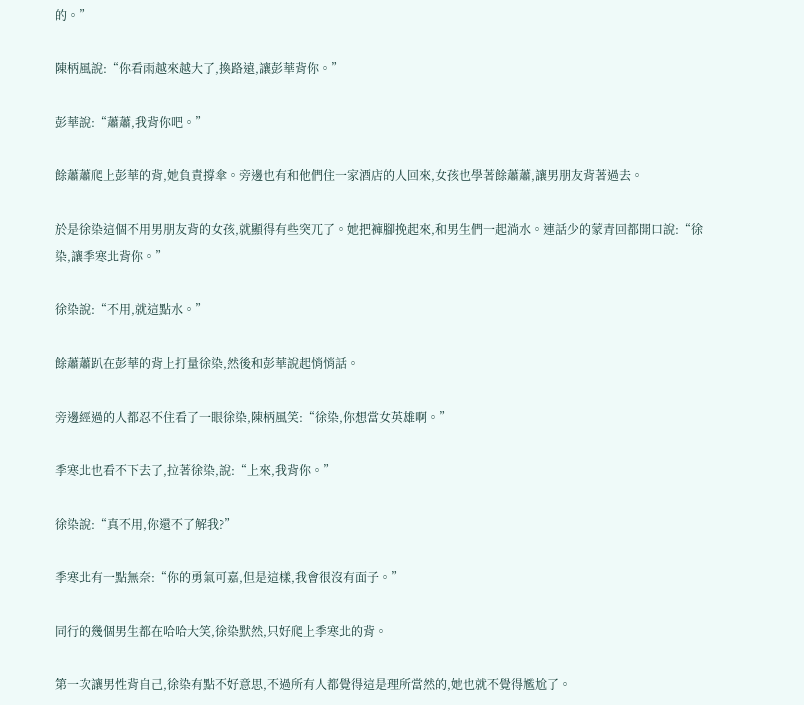的。”

陳柄風說:“你看雨越來越大了,換路遠,讓彭華背你。”

彭華說:“蕭蕭,我背你吧。”

餘蕭蕭爬上彭華的背,她負責撐傘。旁邊也有和他們住一家酒店的人回來,女孩也學著餘蕭蕭,讓男朋友背著過去。

於是徐染這個不用男朋友背的女孩,就顯得有些突兀了。她把褲腳挽起來,和男生們一起淌水。連話少的蒙青回都開口說:“徐染,讓季寒北背你。”

徐染說:“不用,就這點水。”

餘蕭蕭趴在彭華的背上打量徐染,然後和彭華說起悄悄話。

旁邊經過的人都忍不住看了一眼徐染,陳柄風笑:“徐染,你想當女英雄啊。”

季寒北也看不下去了,拉著徐染,說:“上來,我背你。”

徐染說:“真不用,你還不了解我?”

季寒北有一點無奈:“你的勇氣可嘉,但是這樣,我會很沒有面子。”

同行的幾個男生都在哈哈大笑,徐染默然,只好爬上季寒北的背。

第一次讓男性背自己,徐染有點不好意思,不過所有人都覺得這是理所當然的,她也就不覺得尷尬了。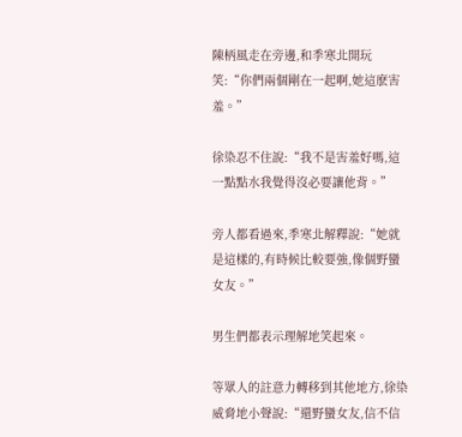陳柄風走在旁邊,和季寒北開玩笑:“你們兩個剛在一起啊,她這麽害羞。”

徐染忍不住說:“我不是害羞好嗎,這一點點水我覺得沒必要讓他背。”

旁人都看過來,季寒北解釋說:“她就是這樣的,有時候比較要強,像個野蠻女友。”

男生們都表示理解地笑起來。

等眾人的註意力轉移到其他地方,徐染威脅地小聲說:“還野蠻女友,信不信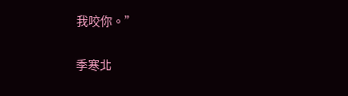我咬你。”

季寒北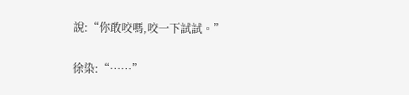說:“你敢咬嗎,咬一下試試。”

徐染:“……”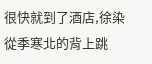很快就到了酒店,徐染從季寒北的背上跳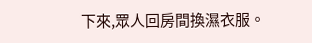下來,眾人回房間換濕衣服。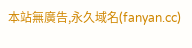本站無廣告,永久域名(fanyan.cc)